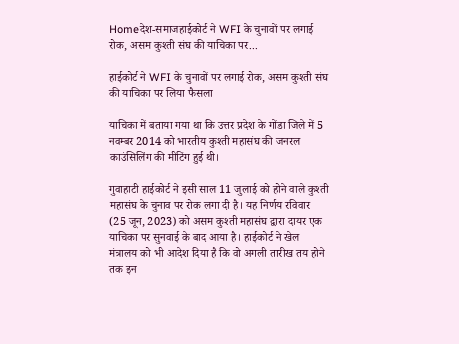Homeदेश-समाजहाईकोर्ट ने WFI के चुनावों पर लगाई रोक, असम कुश्ती संघ की याचिका पर...

हाईकोर्ट ने WFI के चुनावों पर लगाई रोक, असम कुश्ती संघ की याचिका पर लिया फैसला

याचिका में बताया गया था कि उत्तर प्रदेश के गोंडा जिले में 5 नवम्बर 2014 को भारतीय कुश्ती महासंघ की जनरल काउंसिलिंग की मीटिंग हुई थी।

गुवाहाटी हाईकोर्ट ने इसी साल 11 जुलाई को होने वाले कुश्ती महासंघ के चुनाव पर रोक लगा दी है। यह निर्णय रविवार (25 जून, 2023) को असम कुश्ती महासंघ द्वारा दायर एक याचिका पर सुनवाई के बाद आया है। हाईकोर्ट ने खेल मंत्रालय को भी आदेश दिया है कि वो अगली तारीख तय होने तक इन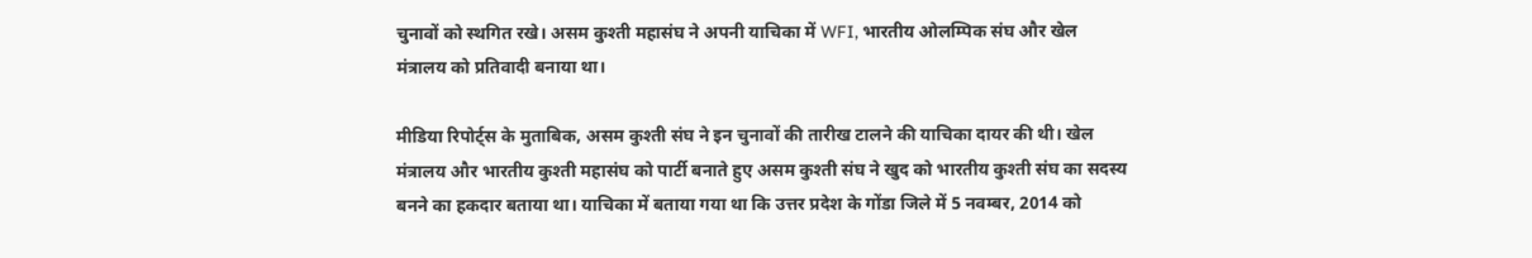चुनावों को स्थगित रखे। असम कुश्ती महासंघ ने अपनी याचिका में WFI, भारतीय ओलम्पिक संघ और खेल मंत्रालय को प्रतिवादी बनाया था।

मीडिया रिपोर्ट्स के मुताबिक, असम कुश्ती संघ ने इन चुनावों की तारीख टालने की याचिका दायर की थी। खेल मंत्रालय और भारतीय कुश्ती महासंघ को पार्टी बनाते हुए असम कुश्ती संघ ने खुद को भारतीय कुश्ती संघ का सदस्य बनने का हकदार बताया था। याचिका में बताया गया था कि उत्तर प्रदेश के गोंडा जिले में 5 नवम्बर, 2014 को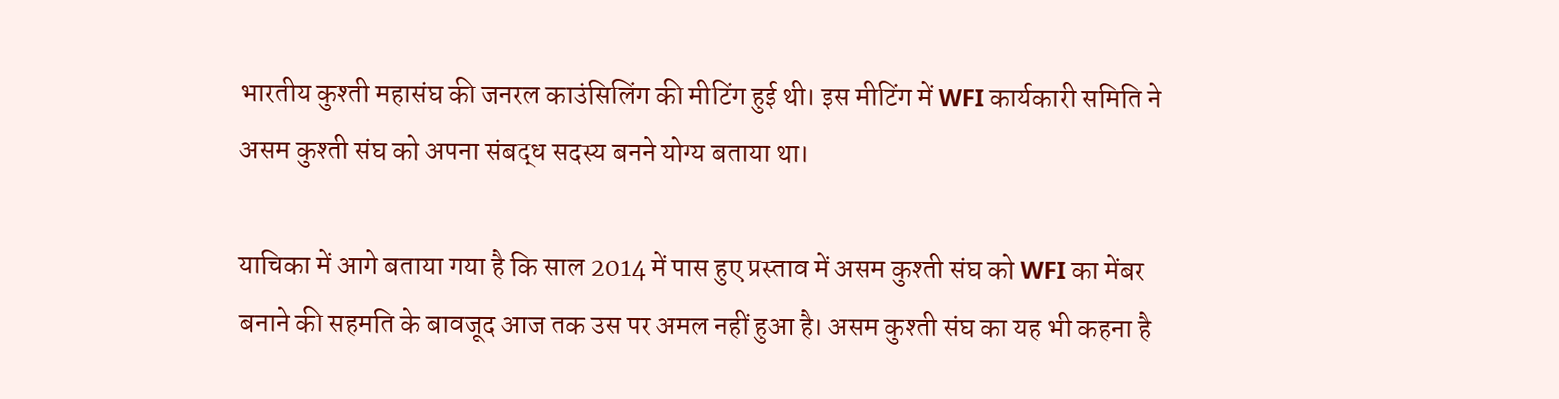भारतीय कुश्ती महासंघ की जनरल काउंसिलिंग की मीटिंग हुई थी। इस मीटिंग में WFI कार्यकारी समिति ने असम कुश्ती संघ को अपना संबद्ध सदस्य बनने योग्य बताया था।

याचिका में आगे बताया गया है कि साल 2014 में पास हुए प्रस्ताव में असम कुश्ती संघ को WFI का मेंबर बनाने की सहमति के बावजूद आज तक उस पर अमल नहीं हुआ है। असम कुश्ती संघ का यह भी कहना है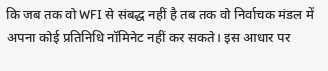कि जब तक वो WFI से संबद्ध नहीं है तब तक वो निर्वाचक मंडल में अपना कोई प्रतिनिधि नॉमिनेट नहीं कर सकते। इस आधार पर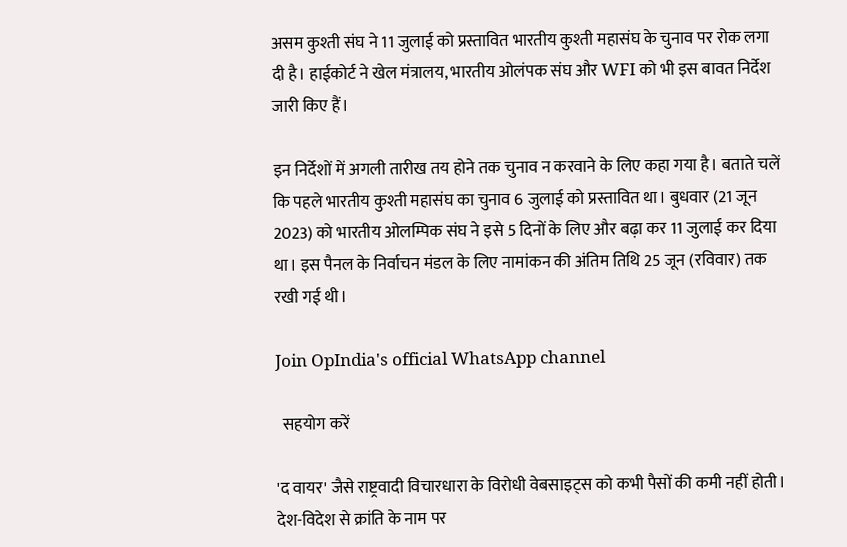असम कुश्ती संघ ने 11 जुलाई को प्रस्तावित भारतीय कुश्ती महासंघ के चुनाव पर रोक लगा दी है। हाईकोर्ट ने खेल मंत्रालय, भारतीय ओलंपक संघ और WFI को भी इस बावत निर्देश जारी किए हैं।

इन निर्देशों में अगली तारीख तय होने तक चुनाव न करवाने के लिए कहा गया है। बताते चलें कि पहले भारतीय कुश्ती महासंघ का चुनाव 6 जुलाई को प्रस्तावित था। बुधवार (21 जून 2023) को भारतीय ओलम्पिक संघ ने इसे 5 दिनों के लिए और बढ़ा कर 11 जुलाई कर दिया था। इस पैनल के निर्वाचन मंडल के लिए नामांकन की अंतिम तिथि 25 जून (रविवार) तक रखी गई थी।

Join OpIndia's official WhatsApp channel

  सहयोग करें

'द वायर' जैसे राष्ट्रवादी विचारधारा के विरोधी वेबसाइट्स को कभी पैसों की कमी नहीं होती। देश-विदेश से क्रांति के नाम पर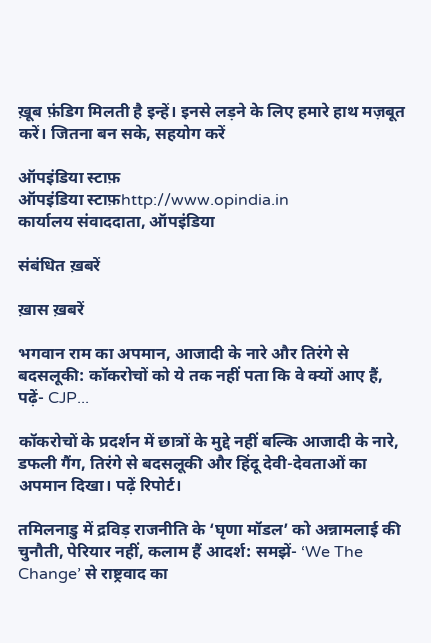ख़ूब फ़ंडिग मिलती है इन्हें। इनसे लड़ने के लिए हमारे हाथ मज़बूत करें। जितना बन सके, सहयोग करें

ऑपइंडिया स्टाफ़
ऑपइंडिया स्टाफ़http://www.opindia.in
कार्यालय संवाददाता, ऑपइंडिया

संबंधित ख़बरें

ख़ास ख़बरें

भगवान राम का अपमान, आजादी के नारे और तिरंगे से बदसलूकी: कॉकरोचों को ये तक नहीं पता कि वे क्यों आए हैं, पढ़ें- CJP...

कॉकरोचों के प्रदर्शन में छात्रों के मुद्दे नहीं बल्कि आजादी के नारे, डफली गैंग, तिरंगे से बदसलूकी और हिंदू देवी-देवताओं का अपमान दिखा। पढ़ें रिपोर्ट।

तमिलनाडु में द्रविड़ राजनीति के ‘घृणा मॉडल’ को अन्नामलाई की चुनौती, पेरियार नहीं, कलाम हैं आदर्श: समझें- ‘We The Change’ से राष्ट्रवाद का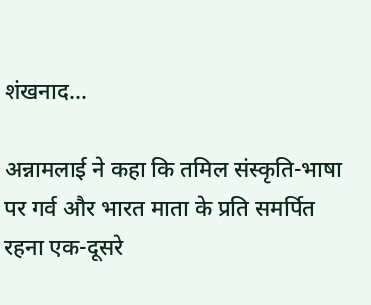शंखनाद...

अन्नामलाई ने कहा कि तमिल संस्कृति-भाषा पर गर्व और भारत माता के प्रति समर्पित रहना एक-दूसरे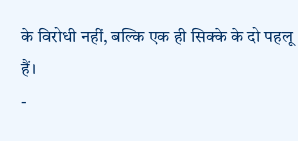के विरोधी नहीं, बल्कि एक ही सिक्के के दो पहलू हैं।
-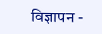विज्ञापन -